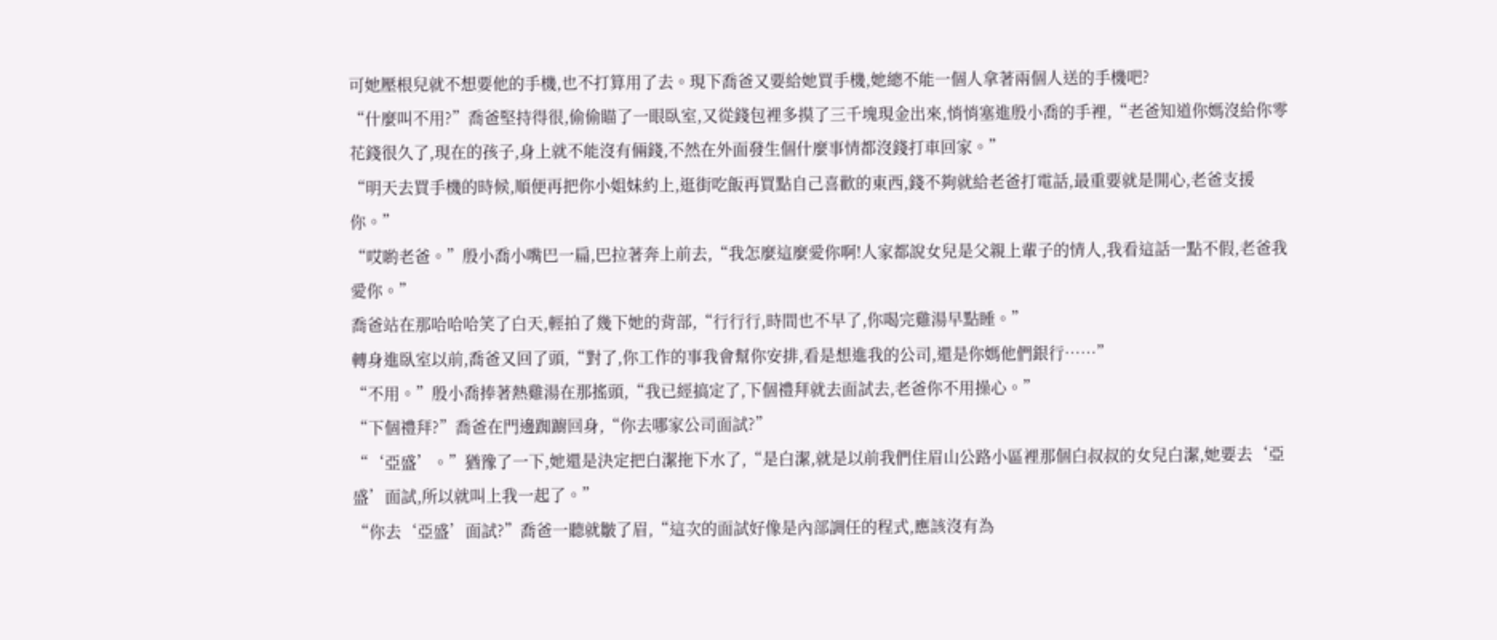可她壓根兒就不想要他的手機,也不打算用了去。現下喬爸又要給她買手機,她總不能一個人拿著兩個人送的手機吧?
“什麼叫不用?”喬爸堅持得很,偷偷瞄了一眼臥室,又從錢包裡多摸了三千塊現金出來,悄悄塞進殷小喬的手裡,“老爸知道你媽沒給你零花錢很久了,現在的孩子,身上就不能沒有倆錢,不然在外面發生個什麼事情都沒錢打車回家。”
“明天去買手機的時候,順便再把你小姐妹約上,逛街吃飯再買點自己喜歡的東西,錢不夠就給老爸打電話,最重要就是開心,老爸支援你。”
“哎喲老爸。”殷小喬小嘴巴一扁,巴拉著奔上前去,“我怎麼這麼愛你啊!人家都說女兒是父親上輩子的情人,我看這話一點不假,老爸我愛你。”
喬爸站在那哈哈哈笑了白天,輕拍了幾下她的背部,“行行行,時間也不早了,你喝完雞湯早點睡。”
轉身進臥室以前,喬爸又回了頭,“對了,你工作的事我會幫你安排,看是想進我的公司,還是你媽他們銀行……”
“不用。”殷小喬捧著熱雞湯在那搖頭,“我已經搞定了,下個禮拜就去面試去,老爸你不用操心。”
“下個禮拜?”喬爸在門邊踟躕回身,“你去哪家公司面試?”
“‘亞盛’。”猶豫了一下,她還是決定把白潔拖下水了,“是白潔,就是以前我們住眉山公路小區裡那個白叔叔的女兒白潔,她要去‘亞盛’面試,所以就叫上我一起了。”
“你去‘亞盛’面試?”喬爸一聽就皺了眉,“這次的面試好像是內部調任的程式,應該沒有為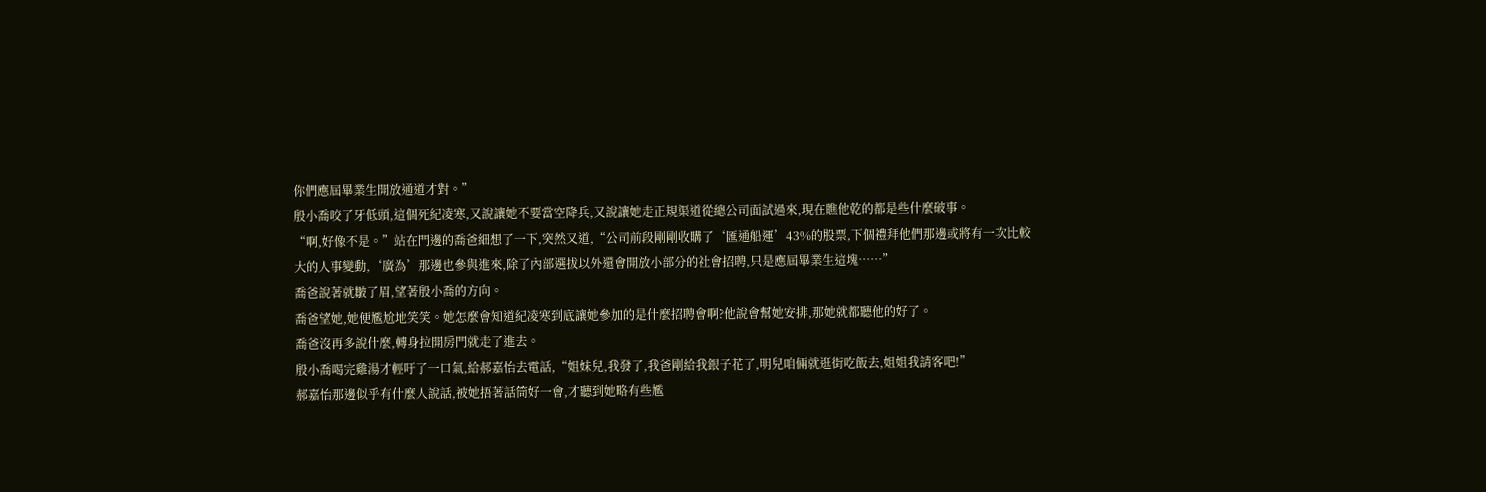你們應屆畢業生開放通道才對。”
殷小喬咬了牙低頭,這個死紀凌寒,又說讓她不要當空降兵,又說讓她走正規渠道從總公司面試過來,現在瞧他乾的都是些什麼破事。
“啊,好像不是。”站在門邊的喬爸細想了一下,突然又道,“公司前段剛剛收購了‘匯通船運’43%的股票,下個禮拜他們那邊或將有一次比較大的人事變動,‘廣為’那邊也參與進來,除了內部選拔以外還會開放小部分的社會招聘,只是應屆畢業生這塊……”
喬爸說著就皺了眉,望著殷小喬的方向。
喬爸望她,她便尷尬地笑笑。她怎麼會知道紀凌寒到底讓她參加的是什麼招聘會啊?他說會幫她安排,那她就都聽他的好了。
喬爸沒再多說什麼,轉身拉開房門就走了進去。
殷小喬喝完雞湯才輕吁了一口氣,給郝嘉怡去電話,“姐妹兒,我發了,我爸剛給我銀子花了,明兒咱倆就逛街吃飯去,姐姐我請客吧!”
郝嘉怡那邊似乎有什麼人說話,被她捂著話筒好一會,才聽到她略有些尷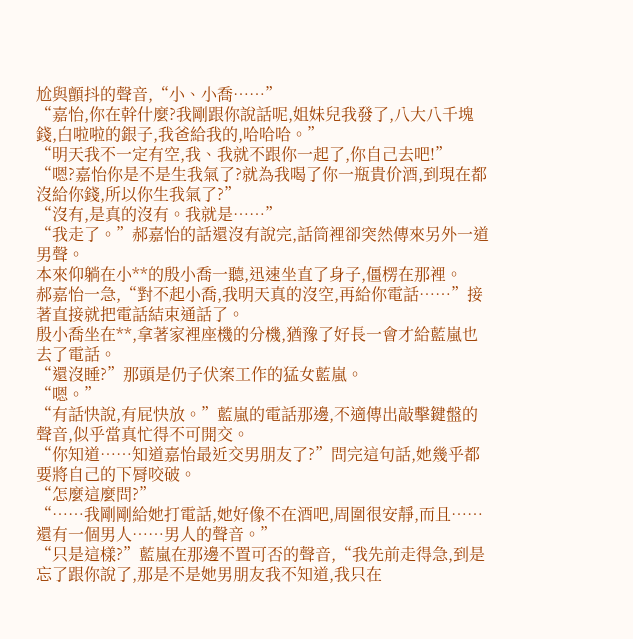尬與顫抖的聲音,“小、小喬……”
“嘉怡,你在幹什麼?我剛跟你說話呢,姐妹兒我發了,八大八千塊錢,白啦啦的銀子,我爸給我的,哈哈哈。”
“明天我不一定有空,我、我就不跟你一起了,你自己去吧!”
“嗯?嘉怡你是不是生我氣了?就為我喝了你一瓶貴价酒,到現在都沒給你錢,所以你生我氣了?”
“沒有,是真的沒有。我就是……”
“我走了。”郝嘉怡的話還沒有說完,話筒裡卻突然傳來另外一道男聲。
本來仰躺在小**的殷小喬一聽,迅速坐直了身子,僵楞在那裡。
郝嘉怡一急,“對不起小喬,我明天真的沒空,再給你電話……”接著直接就把電話結束通話了。
殷小喬坐在**,拿著家裡座機的分機,猶豫了好長一會才給藍嵐也去了電話。
“還沒睡?”那頭是仍子伏案工作的猛女藍嵐。
“嗯。”
“有話快說,有屁快放。”藍嵐的電話那邊,不適傳出敲擊鍵盤的聲音,似乎當真忙得不可開交。
“你知道……知道嘉怡最近交男朋友了?”問完這句話,她幾乎都要將自己的下脣咬破。
“怎麼這麼問?”
“……我剛剛給她打電話,她好像不在酒吧,周圍很安靜,而且……
還有一個男人……男人的聲音。”
“只是這樣?”藍嵐在那邊不置可否的聲音,“我先前走得急,到是忘了跟你說了,那是不是她男朋友我不知道,我只在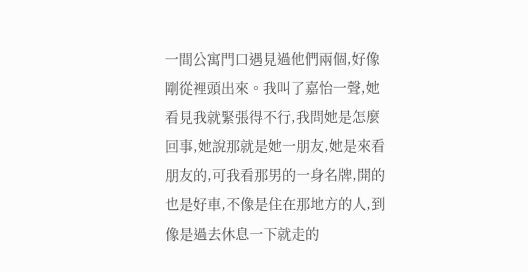一間公寓門口遇見過他們兩個,好像剛從裡頭出來。我叫了嘉怡一聲,她看見我就緊張得不行,我問她是怎麼回事,她說那就是她一朋友,她是來看朋友的,可我看那男的一身名牌,開的也是好車,不像是住在那地方的人,到像是過去休息一下就走的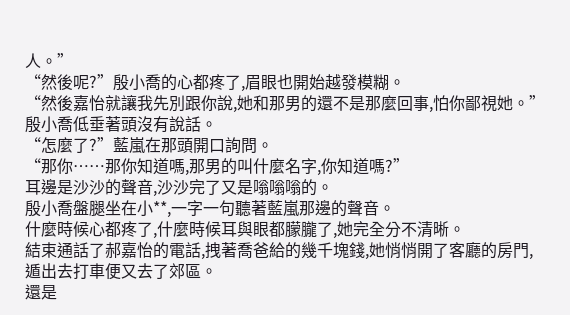人。”
“然後呢?”殷小喬的心都疼了,眉眼也開始越發模糊。
“然後嘉怡就讓我先別跟你說,她和那男的還不是那麼回事,怕你鄙視她。”
殷小喬低垂著頭沒有說話。
“怎麼了?”藍嵐在那頭開口詢問。
“那你……那你知道嗎,那男的叫什麼名字,你知道嗎?”
耳邊是沙沙的聲音,沙沙完了又是嗡嗡嗡的。
殷小喬盤腿坐在小**,一字一句聽著藍嵐那邊的聲音。
什麼時候心都疼了,什麼時候耳與眼都朦朧了,她完全分不清晰。
結束通話了郝嘉怡的電話,拽著喬爸給的幾千塊錢,她悄悄開了客廳的房門,遁出去打車便又去了郊區。
還是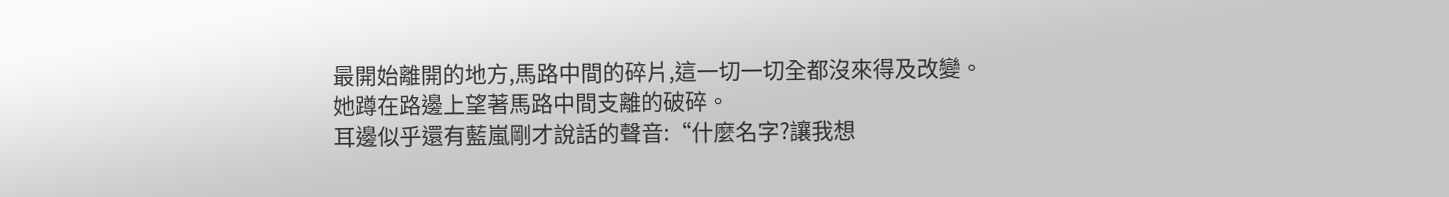最開始離開的地方,馬路中間的碎片,這一切一切全都沒來得及改變。
她蹲在路邊上望著馬路中間支離的破碎。
耳邊似乎還有藍嵐剛才說話的聲音:“什麼名字?讓我想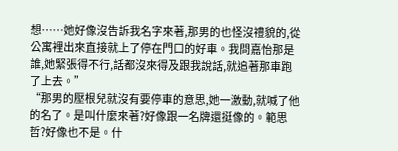想……她好像沒告訴我名字來著,那男的也怪沒禮貌的,從公寓裡出來直接就上了停在門口的好車。我問嘉怡那是誰,她緊張得不行,話都沒來得及跟我說話,就追著那車跑了上去。”
“那男的壓根兒就沒有要停車的意思,她一激動,就喊了他的名了。是叫什麼來著?好像跟一名牌還挺像的。範思哲?好像也不是。什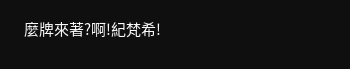麼牌來著?啊!紀梵希!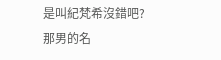是叫紀梵希沒錯吧?那男的名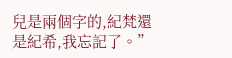兒是兩個字的,紀梵還是紀希,我忘記了。”